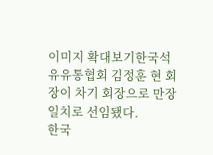이미지 확대보기한국석유유통협회 김정훈 현 회장이 차기 회장으로 만장일치로 선임됐다.
한국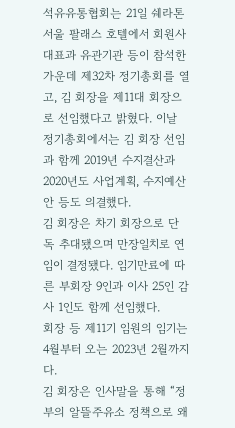석유유통협회는 21일 쉐라톤 서울 팔래스 호텔에서 회원사 대표과 유관기관 등이 참석한 가운데 제32차 정기총회를 열고, 김 회장을 제11대 회장으로 선임했다고 밝혔다. 이날 정기총회에서는 김 회장 선임과 함께 2019년 수지결산과 2020년도 사업계획, 수지예산안 등도 의결했다.
김 회장은 차기 회장으로 단독 추대됐으며 만장일치로 연임이 결정됐다. 임기만료에 따른 부회장 9인과 이사 25인 감사 1인도 함께 선임했다.
회장 등 제11기 임원의 임기는 4월부터 오는 2023년 2월까지다.
김 회장은 인사말을 통해 “정부의 알뜰주유소 정책으로 왜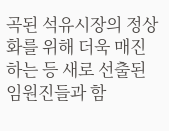곡된 석유시장의 정상화를 위해 더욱 매진하는 등 새로 선출된 임원진들과 함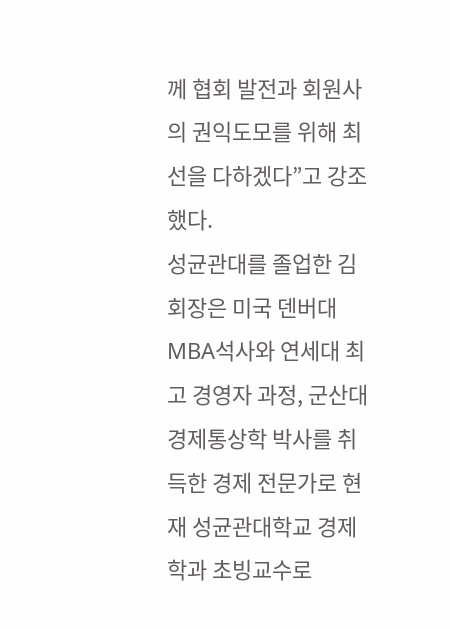께 협회 발전과 회원사의 권익도모를 위해 최선을 다하겠다”고 강조했다.
성균관대를 졸업한 김 회장은 미국 덴버대 MBA석사와 연세대 최고 경영자 과정, 군산대 경제통상학 박사를 취득한 경제 전문가로 현재 성균관대학교 경제학과 초빙교수로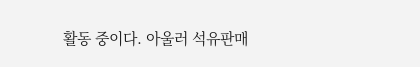활동 중이다. 아울러 석유판매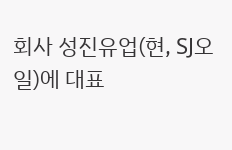회사 성진유업(현, SJ오일)에 대표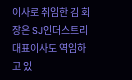이사로 취임한 김 회장은 SJ인더스트리 대표이사도 역임하고 있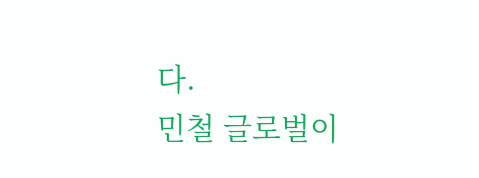다.
민철 글로벌이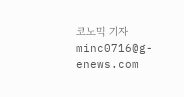코노믹 기자 minc0716@g-enews.com